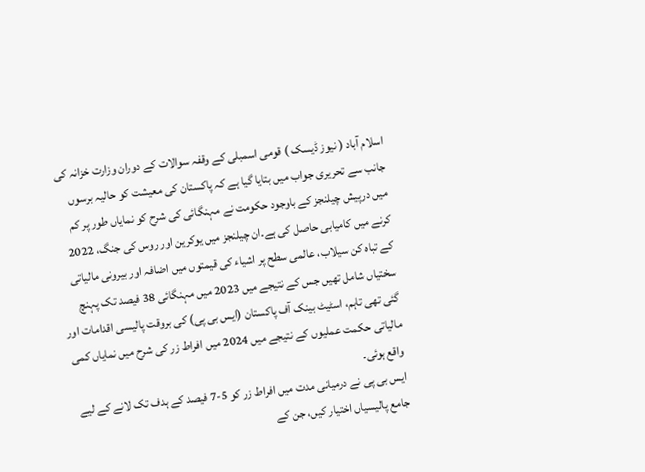اسلام آباد ( نیوز ڈیسک ) قومی اسمبلی کے وقفہ سوالات کے دوران وزارت خزانہ کی جانب سے تحریری جواب میں بتایا گیا ہے کہ پاکستان کی معیشت کو حالیہ برسوں میں درپیش چیلنجز کے باوجود حکومت نے مہنگائی کی شرح کو نمایاں طور پر کم کرنے میں کامیابی حاصل کی ہے۔ان چیلنجز میں یوکرین اور روس کی جنگ، 2022 کے تباہ کن سیلاب، عالمی سطح پر اشیاء کی قیمتوں میں اضافہ اور بیرونی مالیاتی سختیاں شامل تھیں جس کے نتیجے میں 2023 میں مہنگائی 38 فیصد تک پہنچ گئی تھی تاہم، اسٹیٹ بینک آف پاکستان (ایس بی پی) کی بروقت پالیسی اقدامات اور مالیاتی حکمت عملیوں کے نتیجے میں 2024 میں افراط زر کی شرح میں نمایاں کمی واقع ہوئی۔
ایس بی پی نے درمیانی مدت میں افراط زر کو 5-7 فیصد کے ہدف تک لانے کے لیے جامع پالیسیاں اختیار کیں، جن کے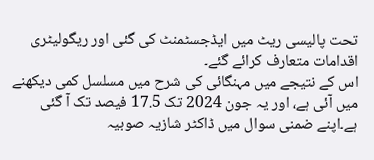تحت پالیسی ریٹ میں ایڈجسٹمنٹ کی گئی اور ریگولیٹری اقدامات متعارف کرائے گئے۔
اس کے نتیجے میں مہنگائی کی شرح میں مسلسل کمی دیکھنے میں آئی ہے، اور یہ جون 2024 تک 17.5 فیصد تک آ گئی ہے۔اپنے ضمنی سوال میں ڈاکٹر شازیہ صوبیہ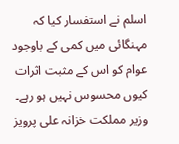اسلم نے استفسار کیا کہ مہنگائی میں کمی کے باوجود عوام کو اس کے مثبت اثرات کیوں محسوس نہیں ہو رہے۔
وزیر مملکت خزانہ علی پرویز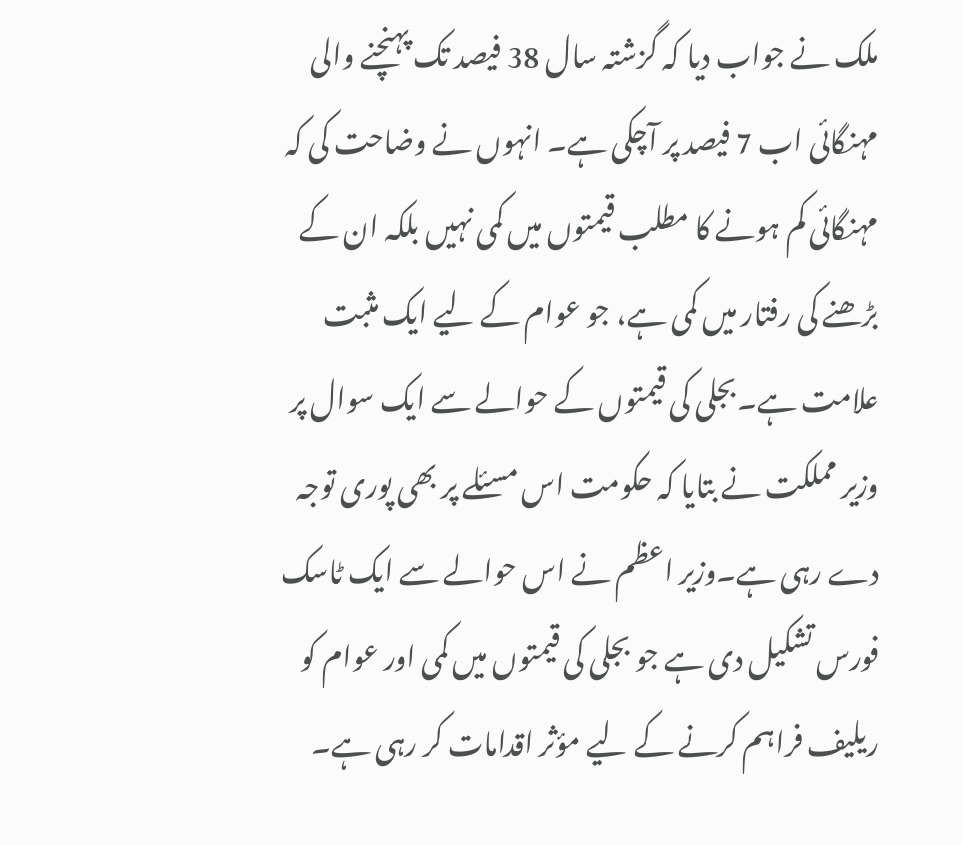ملک نے جواب دیا کہ گزشتہ سال 38 فیصد تک پہنچنے والی مہنگائی اب 7 فیصد پر آچکی ہے۔ انہوں نے وضاحت کی کہ مہنگائی کم ہونے کا مطلب قیمتوں میں کمی نہیں بلکہ ان کے بڑھنے کی رفتار میں کمی ہے، جو عوام کے لیے ایک مثبت علامت ہے۔بجلی کی قیمتوں کے حوالے سے ایک سوال پر وزیر مملکت نے بتایا کہ حکومت اس مسئلے پر بھی پوری توجہ دے رہی ہے۔وزیر اعظم نے اس حوالے سے ایک ٹاسک فورس تشکیل دی ہے جو بجلی کی قیمتوں میں کمی اور عوام کو ریلیف فراہم کرنے کے لیے مؤثر اقدامات کر رہی ہے۔